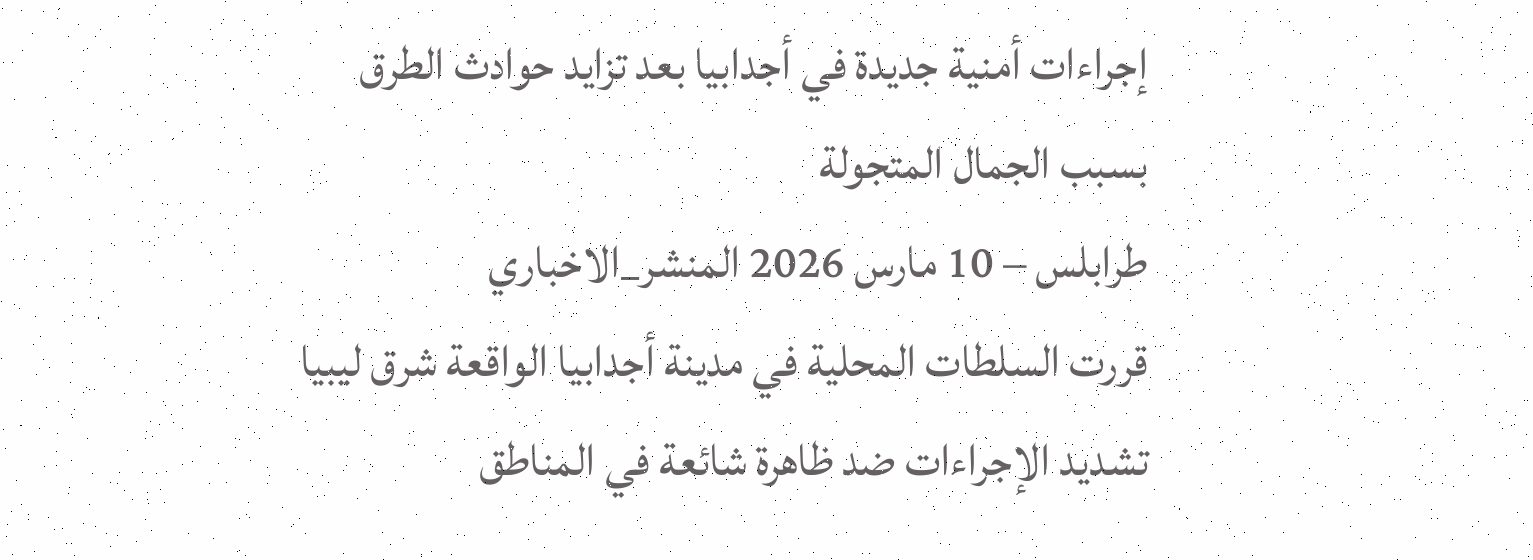إجراءات أمنية جديدة في أجدابيا بعد تزايد حوادث الطرق بسبب الجمال المتجولة
طرابلس – 10 مارس 2026 المنشر_الاخباري
قررت السلطات المحلية في مدينة أجدابيا الواقعة شرق ليبيا تشديد الإجراءات ضد ظاهرة شائعة في المناطق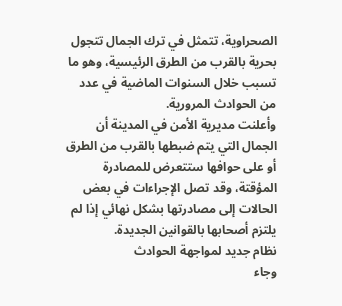الصحراوية، تتمثل في ترك الجمال تتجول بحرية بالقرب من الطرق الرئيسية، وهو ما تسبب خلال السنوات الماضية في عدد من الحوادث المرورية.
وأعلنت مديرية الأمن في المدينة أن الجمال التي يتم ضبطها بالقرب من الطرق أو على حوافها ستتعرض للمصادرة المؤقتة، وقد تصل الإجراءات في بعض الحالات إلى مصادرتها بشكل نهائي إذا لم يلتزم أصحابها بالقوانين الجديدة.
نظام جديد لمواجهة الحوادث
وجاء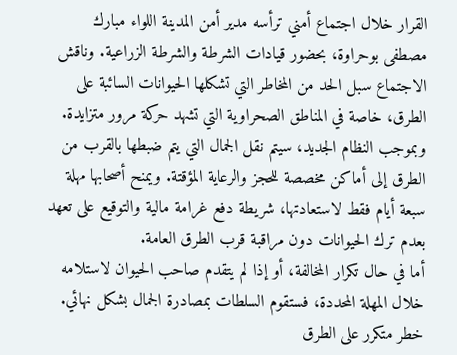القرار خلال اجتماع أمني ترأسه مدير أمن المدينة اللواء مبارك مصطفى بوحراوة، بحضور قيادات الشرطة والشرطة الزراعية. وناقش الاجتماع سبل الحد من المخاطر التي تشكلها الحيوانات السائبة على الطرق، خاصة في المناطق الصحراوية التي تشهد حركة مرور متزايدة.
وبموجب النظام الجديد، سيتم نقل الجمال التي يتم ضبطها بالقرب من الطرق إلى أماكن مخصصة للحجز والرعاية المؤقتة. ويمنح أصحابها مهلة سبعة أيام فقط لاستعادتها، شريطة دفع غرامة مالية والتوقيع على تعهد بعدم ترك الحيوانات دون مراقبة قرب الطرق العامة.
أما في حال تكرار المخالفة، أو إذا لم يتقدم صاحب الحيوان لاستلامه خلال المهلة المحددة، فستقوم السلطات بمصادرة الجمال بشكل نهائي.
خطر متكرر على الطرق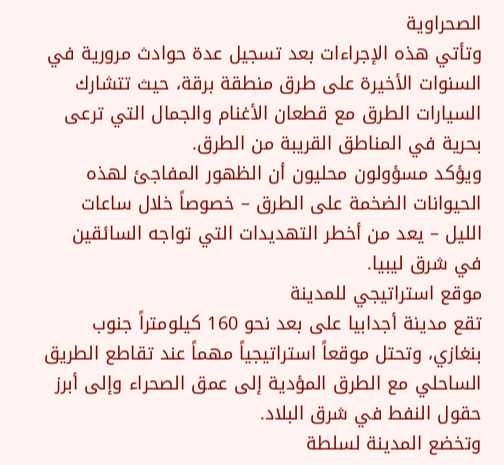الصحراوية
وتأتي هذه الإجراءات بعد تسجيل عدة حوادث مرورية في السنوات الأخيرة على طرق منطقة برقة، حيث تتشارك السيارات الطرق مع قطعان الأغنام والجمال التي ترعى بحرية في المناطق القريبة من الطرق.
ويؤكد مسؤولون محليون أن الظهور المفاجئ لهذه الحيوانات الضخمة على الطرق – خصوصاً خلال ساعات الليل – يعد من أخطر التهديدات التي تواجه السائقين في شرق ليبيا.
موقع استراتيجي للمدينة
تقع مدينة أجدابيا على بعد نحو 160 كيلومتراً جنوب بنغازي، وتحتل موقعاً استراتيجياً مهماً عند تقاطع الطريق الساحلي مع الطرق المؤدية إلى عمق الصحراء وإلى أبرز حقول النفط في شرق البلاد.
وتخضع المدينة لسلطة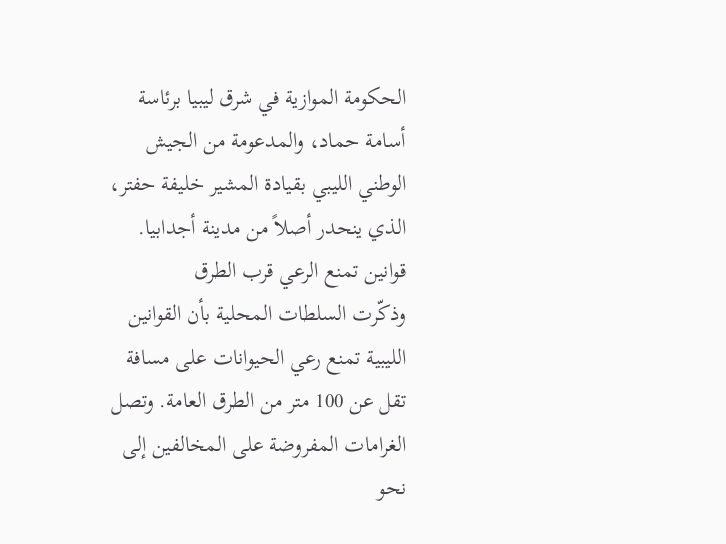الحكومة الموازية في شرق ليبيا برئاسة أسامة حماد، والمدعومة من الجيش الوطني الليبي بقيادة المشير خليفة حفتر، الذي ينحدر أصلاً من مدينة أجدابيا.
قوانين تمنع الرعي قرب الطرق
وذكّرت السلطات المحلية بأن القوانين الليبية تمنع رعي الحيوانات على مسافة تقل عن 100 متر من الطرق العامة. وتصل الغرامات المفروضة على المخالفين إلى نحو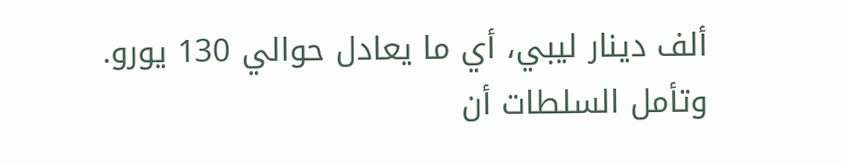ألف دينار ليبي، أي ما يعادل حوالي 130 يورو.
وتأمل السلطات أن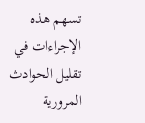تسهم هذه الإجراءات في تقليل الحوادث المرورية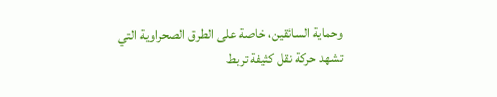وحماية السائقين، خاصة على الطرق الصحراوية التي تشهد حركة نقل كثيفة تربط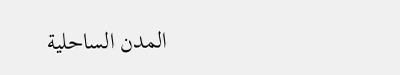المدن الساحلية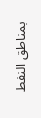بمناطق النفط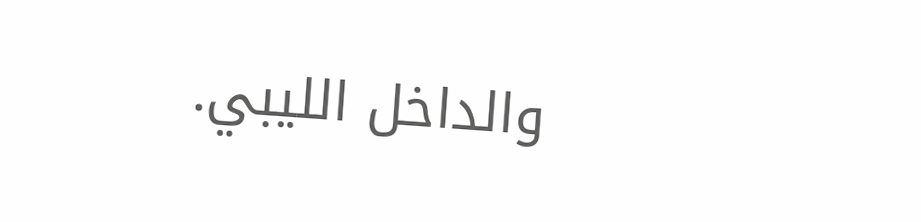والداخل الليبي.